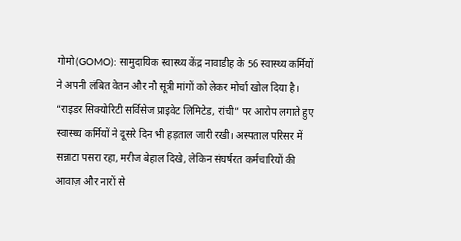गोमो(GOMO): सामुदायिक स्वास्थ्य केंद्र नावाडीह के 56 स्वास्थ्य कर्मियों ने अपनी लंबित वेतन और नौ सूत्री मांगों को लेकर मोर्चा खोल दिया है। “राइडर सिक्योरिटी सर्विसेज प्राइवेट लिमिटेड, रांची” पर आरोप लगाते हुए स्वास्थ्य कर्मियों ने दूसरे दिन भी हड़ताल जारी रखी। अस्पताल परिसर में सन्नाटा पसरा रहा, मरीज बेहाल दिखे, लेकिन संघर्षरत कर्मचारियों की आवाज़ और नारों से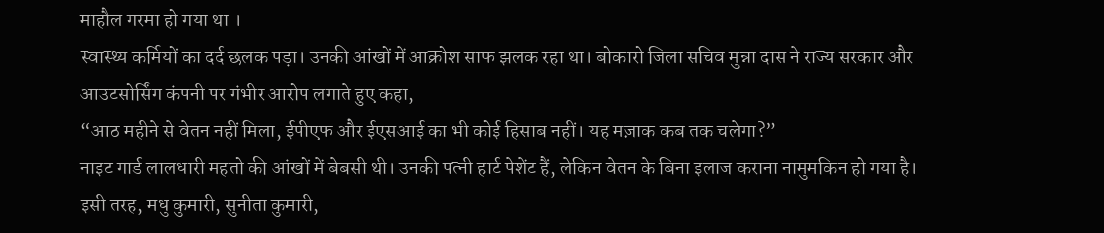माहौल गरमा हो गया था ।
स्वास्थ्य कर्मियों का दर्द छलक पड़ा। उनकी आंखों में आक्रोश साफ झलक रहा था। बोकारो जिला सचिव मुन्ना दास ने राज्य सरकार और आउटसोर्सिंग कंपनी पर गंभीर आरोप लगाते हुए कहा,
“आठ महीने से वेतन नहीं मिला, ईपीएफ और ईएसआई का भी कोई हिसाब नहीं। यह मज़ाक कब तक चलेगा?”
नाइट गार्ड लालधारी महतो की आंखों में बेबसी थी। उनकी पत्नी हार्ट पेशेंट हैं, लेकिन वेतन के बिना इलाज कराना नामुमकिन हो गया है। इसी तरह, मधु कुमारी, सुनीता कुमारी,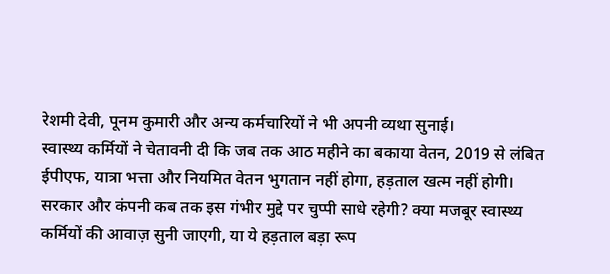रेशमी देवी, पूनम कुमारी और अन्य कर्मचारियों ने भी अपनी व्यथा सुनाई।
स्वास्थ्य कर्मियों ने चेतावनी दी कि जब तक आठ महीने का बकाया वेतन, 2019 से लंबित ईपीएफ, यात्रा भत्ता और नियमित वेतन भुगतान नहीं होगा, हड़ताल खत्म नहीं होगी।
सरकार और कंपनी कब तक इस गंभीर मुद्दे पर चुप्पी साधे रहेगी? क्या मजबूर स्वास्थ्य कर्मियों की आवाज़ सुनी जाएगी, या ये हड़ताल बड़ा रूप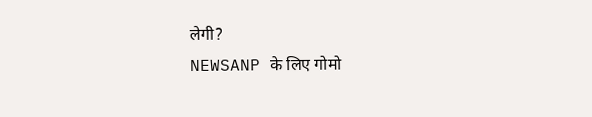लेगी?
NEWSANP के लिए गोमो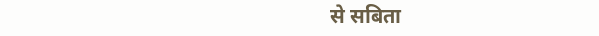से सबिता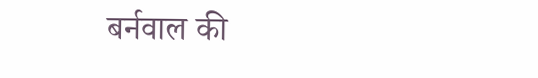बर्नवाल की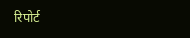रिपोर्ट